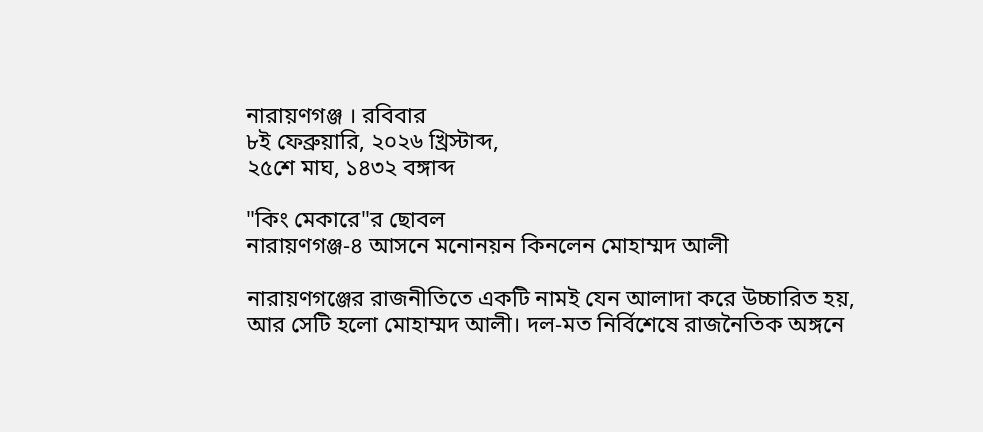নারায়ণগঞ্জ । রবিবার
৮ই ফেব্রুয়ারি, ২০২৬ খ্রিস্টাব্দ,
২৫শে মাঘ, ১৪৩২ বঙ্গাব্দ

"কিং মেকারে"র ছোবল
নারায়ণগঞ্জ-৪ আসনে মনোনয়ন কিনলেন মোহাম্মদ আলী

নারায়ণগঞ্জের রাজনীতিতে একটি নামই যেন আলাদা করে উচ্চারিত হয়, আর সেটি হলো মোহাম্মদ আলী। দল-মত নির্বিশেষে রাজনৈতিক অঙ্গনে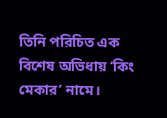তিনি পরিচিত এক বিশেষ অভিধায় ‘কিং মেকার’ নামে।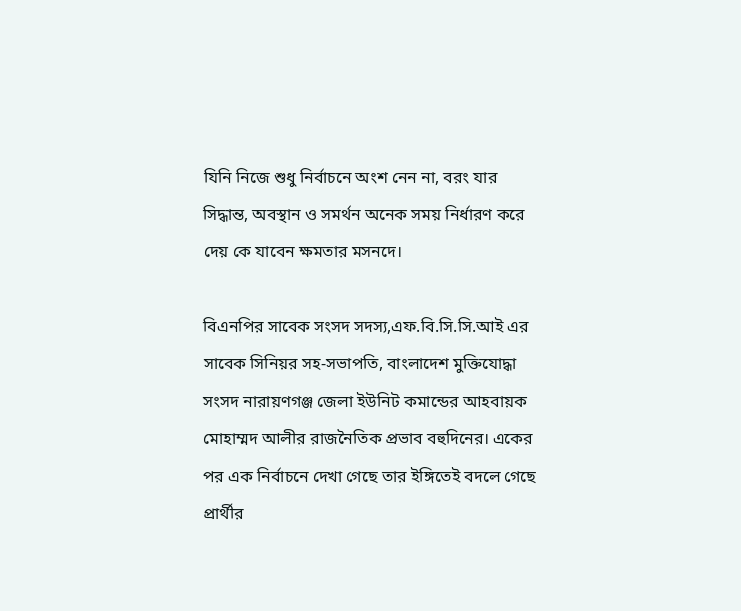যিনি নিজে শুধু নির্বাচনে অংশ নেন না, বরং যার সিদ্ধান্ত, অবস্থান ও সমর্থন অনেক সময় নির্ধারণ করে দেয় কে যাবেন ক্ষমতার মসনদে।

বিএনপির সাবেক সংসদ সদস্য,এফ.বি.সি.সি.আই এর সাবেক সিনিয়র সহ-সভাপতি, বাংলাদেশ মুক্তিযোদ্ধা সংসদ নারায়ণগঞ্জ জেলা ইউনিট কমান্ডের আহবায়ক মোহাম্মদ আলীর রাজনৈতিক প্রভাব বহুদিনের। একের পর এক নির্বাচনে দেখা গেছে তার ইঙ্গিতেই বদলে গেছে প্রার্থীর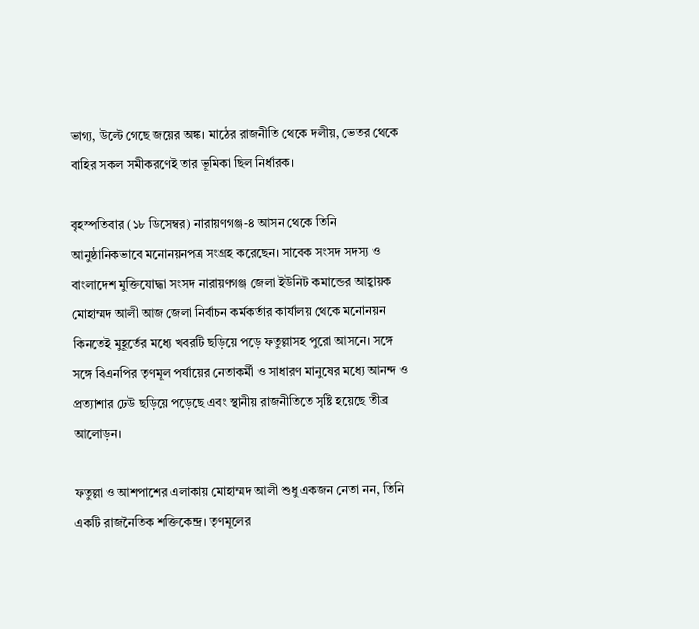ভাগ্য, উল্টে গেছে জয়ের অঙ্ক। মাঠের রাজনীতি থেকে দলীয়, ভেতর থেকে বাহির সকল সমীকরণেই তার ভূমিকা ছিল নির্ধারক।

বৃহস্পতিবার (১৮ ডিসেম্বর) নারায়ণগঞ্জ-৪ আসন থেকে তিনি আনুষ্ঠানিকভাবে মনোনয়নপত্র সংগ্রহ করেছেন। সাবেক সংসদ সদস্য ও বাংলাদেশ মুক্তিযোদ্ধা সংসদ নারায়ণগঞ্জ জেলা ইউনিট কমান্ডের আহ্বায়ক মোহাম্মদ আলী আজ জেলা নির্বাচন কর্মকর্তার কার্যালয় থেকে মনোনয়ন কিনতেই মুহূর্তের মধ্যে খবরটি ছড়িয়ে পড়ে ফতুল্লাসহ পুরো আসনে। সঙ্গে সঙ্গে বিএনপির তৃণমূল পর্যায়ের নেতাকর্মী ও সাধারণ মানুষের মধ্যে আনন্দ ও প্রত্যাশার ঢেউ ছড়িয়ে পড়েছে এবং স্থানীয় রাজনীতিতে সৃষ্টি হয়েছে তীব্র আলোড়ন।

ফতুল্লা ও আশপাশের এলাকায় মোহাম্মদ আলী শুধু একজন নেতা নন, তিনি একটি রাজনৈতিক শক্তিকেন্দ্র। তৃণমূলের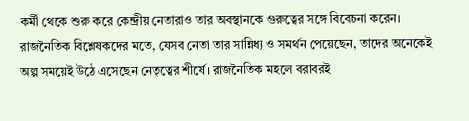কর্মী থেকে শুরু করে কেন্দ্রীয় নেতারাও তার অবস্থানকে গুরুত্বের সঙ্গে বিবেচনা করেন। রাজনৈতিক বিশ্লেষকদের মতে, যেসব নেতা তার সান্নিধ্য ও সমর্থন পেয়েছেন, তাদের অনেকেই অল্প সময়েই উঠে এসেছেন নেতৃত্বের শীর্ষে। রাজনৈতিক মহলে বরাবরই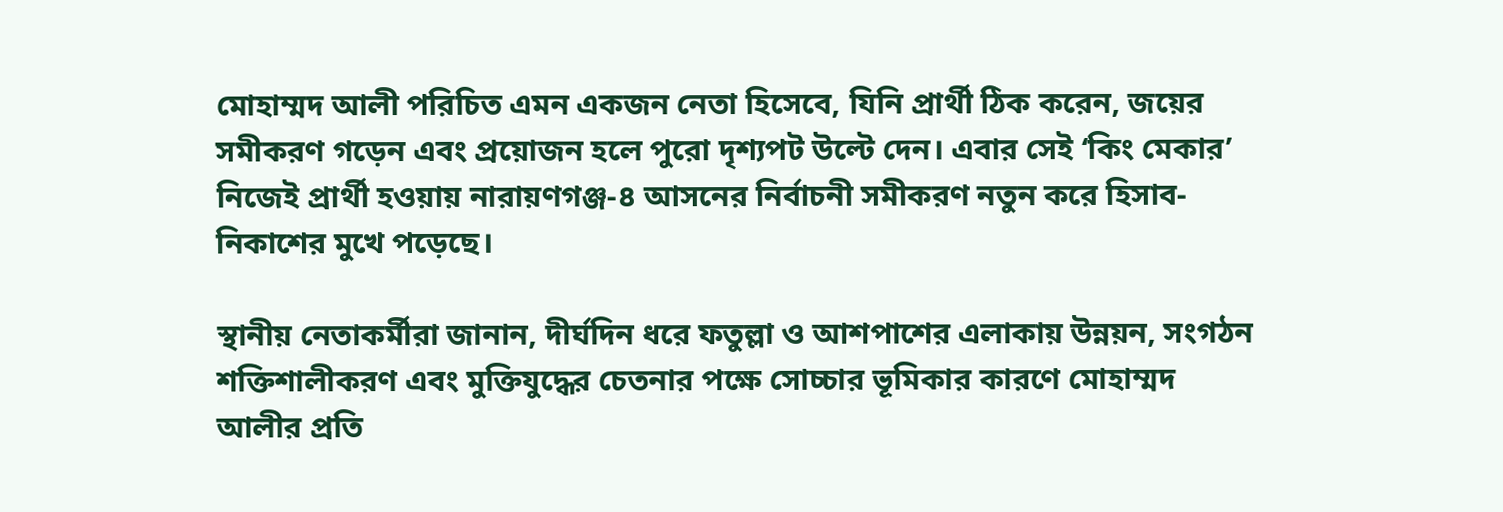মোহাম্মদ আলী পরিচিত এমন একজন নেতা হিসেবে, যিনি প্রার্থী ঠিক করেন, জয়ের সমীকরণ গড়েন এবং প্রয়োজন হলে পুরো দৃশ্যপট উল্টে দেন। এবার সেই ‘কিং মেকার’ নিজেই প্রার্থী হওয়ায় নারায়ণগঞ্জ-৪ আসনের নির্বাচনী সমীকরণ নতুন করে হিসাব-নিকাশের মুখে পড়েছে।

স্থানীয় নেতাকর্মীরা জানান, দীর্ঘদিন ধরে ফতুল্লা ও আশপাশের এলাকায় উন্নয়ন, সংগঠন শক্তিশালীকরণ এবং মুক্তিযুদ্ধের চেতনার পক্ষে সোচ্চার ভূমিকার কারণে মোহাম্মদ আলীর প্রতি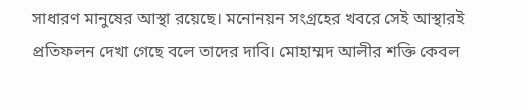সাধারণ মানুষের আস্থা রয়েছে। মনোনয়ন সংগ্রহের খবরে সেই আস্থারই প্রতিফলন দেখা গেছে বলে তাদের দাবি। মোহাম্মদ আলীর শক্তি কেবল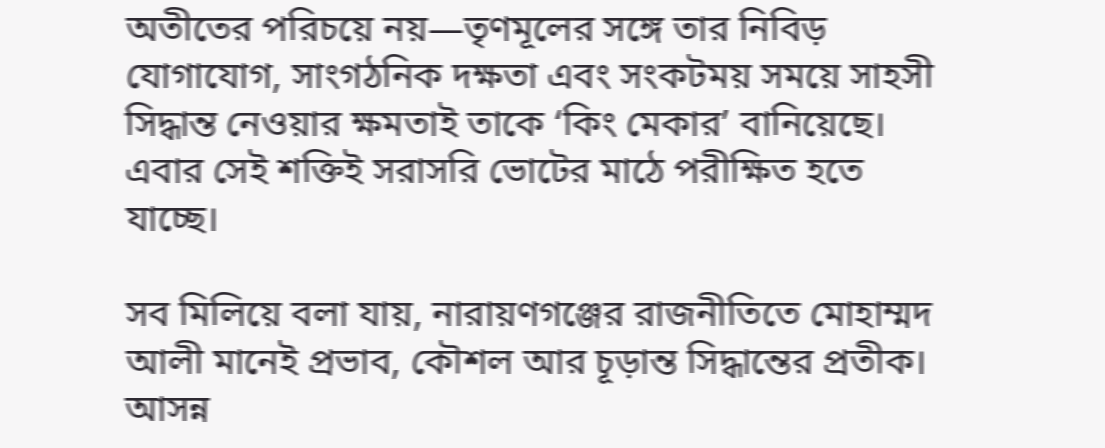অতীতের পরিচয়ে নয়—তৃণমূলের সঙ্গে তার নিবিড় যোগাযোগ, সাংগঠনিক দক্ষতা এবং সংকটময় সময়ে সাহসী সিদ্ধান্ত নেওয়ার ক্ষমতাই তাকে ‘কিং মেকার’ বানিয়েছে। এবার সেই শক্তিই সরাসরি ভোটের মাঠে পরীক্ষিত হতে যাচ্ছে।

সব মিলিয়ে বলা যায়, নারায়ণগঞ্জের রাজনীতিতে মোহাম্মদ আলী মানেই প্রভাব, কৌশল আর চূড়ান্ত সিদ্ধান্তের প্রতীক। আসন্ন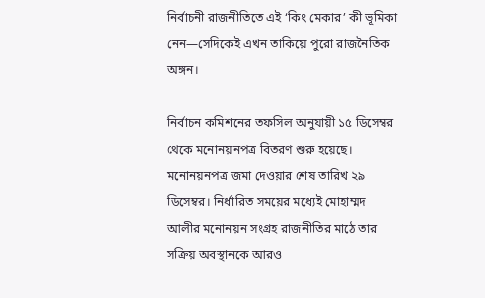নির্বাচনী রাজনীতিতে এই ‘কিং মেকার’ কী ভূমিকা নেন—সেদিকেই এখন তাকিয়ে পুরো রাজনৈতিক অঙ্গন।

নির্বাচন কমিশনের তফসিল অনুযায়ী ১৫ ডিসেম্বর থেকে মনোনয়নপত্র বিতরণ শুরু হয়েছে। মনোনয়নপত্র জমা দেওয়ার শেষ তারিখ ২৯ ডিসেম্বর। নির্ধারিত সময়ের মধ্যেই মোহাম্মদ আলীর মনোনয়ন সংগ্রহ রাজনীতির মাঠে তার সক্রিয় অবস্থানকে আরও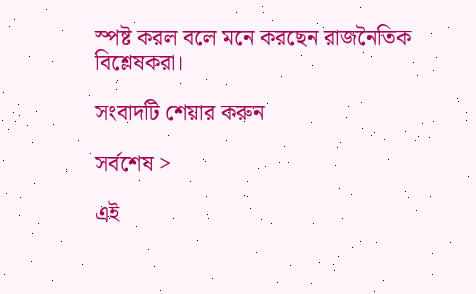স্পষ্ট করল বলে মনে করছেন রাজনৈতিক বিশ্লেষকরা।

সংবাদটি শেয়ার করুন

সর্বশেষ >

এই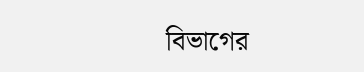বিভাগের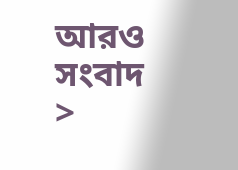আরও সংবাদ >